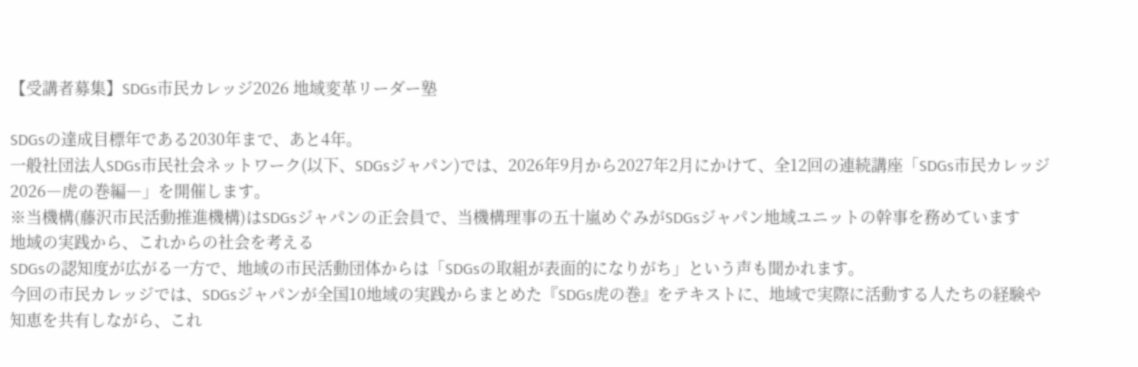【受講者募集】SDGs市民カレッジ2026 地域変革リーダー塾

SDGsの達成目標年である2030年まで、あと4年。
一般社団法人SDGs市民社会ネットワーク(以下、SDGsジャパン)では、2026年9月から2027年2月にかけて、全12回の連続講座「SDGs市民カレッジ2026―虎の巻編―」を開催します。
※当機構(藤沢市民活動推進機構)はSDGsジャパンの正会員で、当機構理事の五十嵐めぐみがSDGsジャパン地域ユニットの幹事を務めています
地域の実践から、これからの社会を考える
SDGsの認知度が広がる一方で、地域の市民活動団体からは「SDGsの取組が表面的になりがち」という声も聞かれます。
今回の市民カレッジでは、SDGsジャパンが全国10地域の実践からまとめた『SDGs虎の巻』をテキストに、地域で実際に活動する人たちの経験や知恵を共有しながら、これ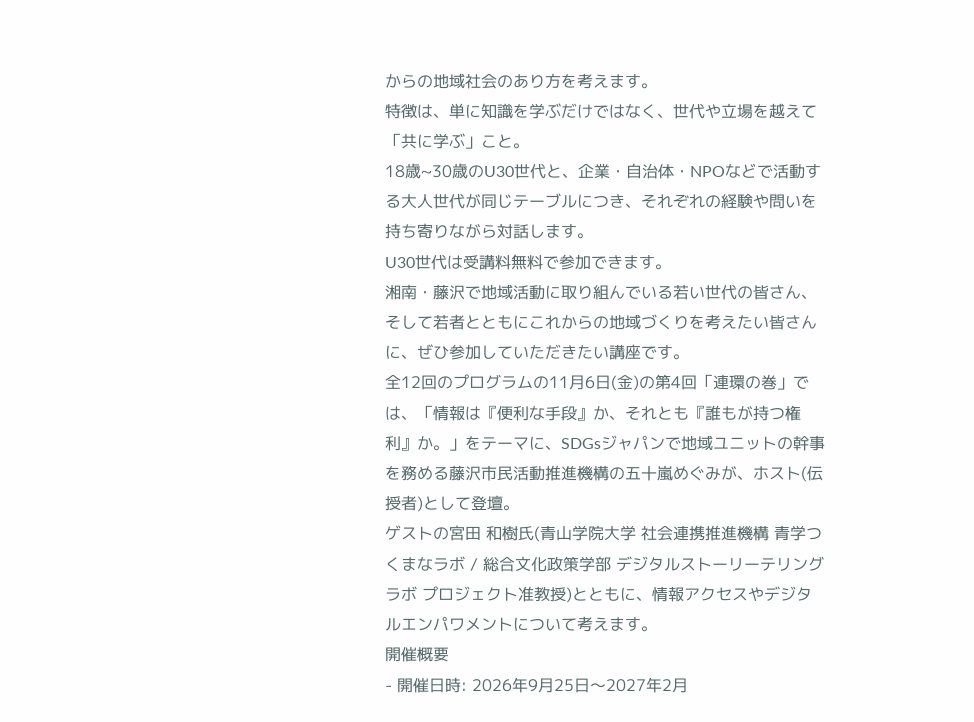からの地域社会のあり方を考えます。
特徴は、単に知識を学ぶだけではなく、世代や立場を越えて「共に学ぶ」こと。
18歳~30歳のU30世代と、企業・自治体・NPOなどで活動する大人世代が同じテーブルにつき、それぞれの経験や問いを持ち寄りながら対話します。
U30世代は受講料無料で参加できます。
湘南・藤沢で地域活動に取り組んでいる若い世代の皆さん、そして若者とともにこれからの地域づくりを考えたい皆さんに、ぜひ参加していただきたい講座です。
全12回のプログラムの11月6日(金)の第4回「連環の巻」では、「情報は『便利な手段』か、それとも『誰もが持つ権利』か。」をテーマに、SDGsジャパンで地域ユニットの幹事を務める藤沢市民活動推進機構の五十嵐めぐみが、ホスト(伝授者)として登壇。
ゲストの宮田 和樹氏(青山学院大学 社会連携推進機構 青学つくまなラボ / 総合文化政策学部 デジタルストーリーテリングラボ プロジェクト准教授)とともに、情報アクセスやデジタルエンパワメントについて考えます。
開催概要
- 開催日時: 2026年9月25日〜2027年2月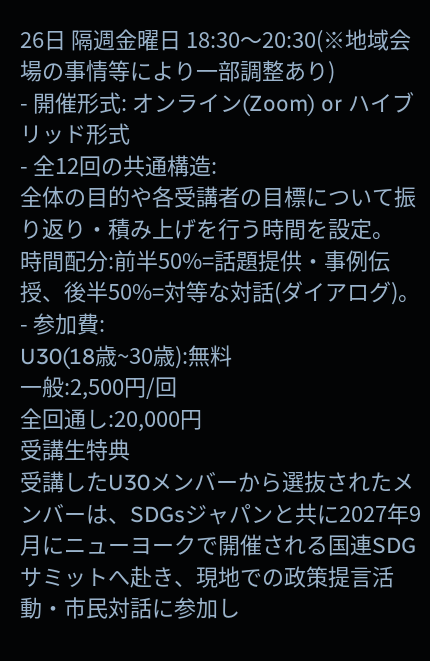26日 隔週金曜日 18:30〜20:30(※地域会場の事情等により一部調整あり)
- 開催形式: オンライン(Zoom) or ハイブリッド形式
- 全12回の共通構造:
全体の目的や各受講者の目標について振り返り・積み上げを行う時間を設定。
時間配分:前半50%=話題提供・事例伝授、後半50%=対等な対話(ダイアログ)。 - 参加費:
U30(18歳~30歳):無料
一般:2,500円/回
全回通し:20,000円
受講生特典
受講したU30メンバーから選抜されたメンバーは、SDGsジャパンと共に2027年9月にニューヨークで開催される国連SDGサミットへ赴き、現地での政策提言活動・市民対話に参加し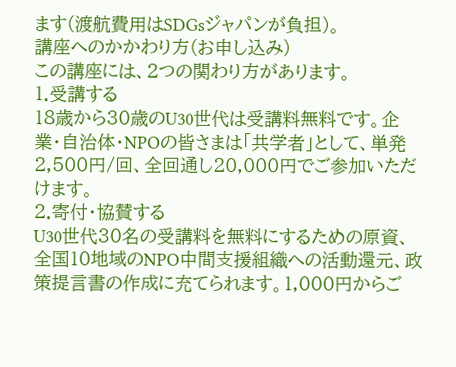ます(渡航費用はSDGsジャパンが負担)。
講座へのかかわり方(お申し込み)
この講座には、2つの関わり方があります。
1.受講する
18歳から30歳のU30世代は受講料無料です。企業・自治体・NPOの皆さまは「共学者」として、単発2,500円/回、全回通し20,000円でご参加いただけます。
2.寄付・協賛する
U30世代30名の受講料を無料にするための原資、全国10地域のNPO中間支援組織への活動還元、政策提言書の作成に充てられます。1,000円からご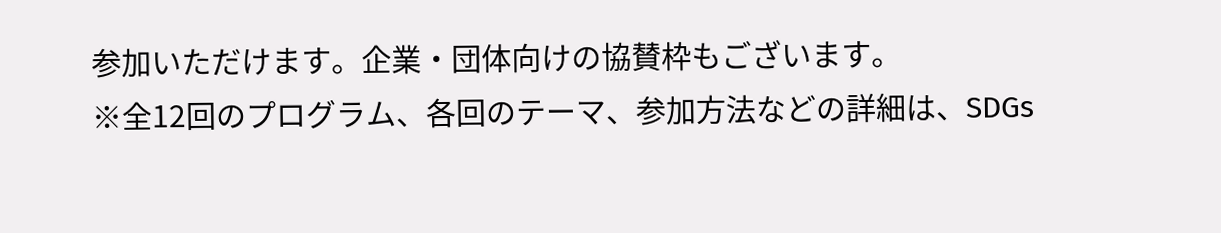参加いただけます。企業・団体向けの協賛枠もございます。
※全12回のプログラム、各回のテーマ、参加方法などの詳細は、SDGs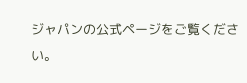ジャパンの公式ページをご覧ください。